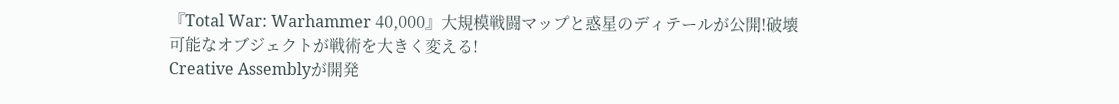『Total War: Warhammer 40,000』大規模戦闘マップと惑星のディテールが公開!破壊可能なオブジェクトが戦術を大きく変える!
Creative Assemblyが開発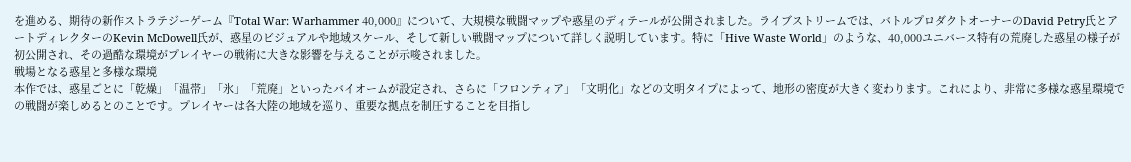を進める、期待の新作ストラテジーゲーム『Total War: Warhammer 40,000』について、大規模な戦闘マップや惑星のディテールが公開されました。ライブストリームでは、バトルプロダクトオーナーのDavid Petry氏とアートディレクターのKevin McDowell氏が、惑星のビジュアルや地域スケール、そして新しい戦闘マップについて詳しく説明しています。特に「Hive Waste World」のような、40,000ユニバース特有の荒廃した惑星の様子が初公開され、その過酷な環境がプレイヤーの戦術に大きな影響を与えることが示唆されました。
戦場となる惑星と多様な環境
本作では、惑星ごとに「乾燥」「温帯」「氷」「荒廃」といったバイオームが設定され、さらに「フロンティア」「文明化」などの文明タイプによって、地形の密度が大きく変わります。これにより、非常に多様な惑星環境での戦闘が楽しめるとのことです。プレイヤーは各大陸の地域を巡り、重要な拠点を制圧することを目指し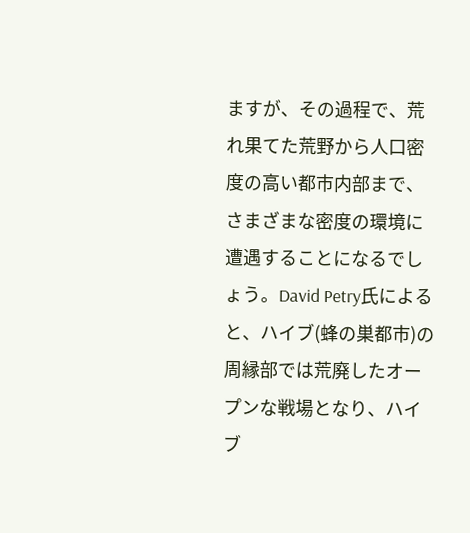ますが、その過程で、荒れ果てた荒野から人口密度の高い都市内部まで、さまざまな密度の環境に遭遇することになるでしょう。David Petry氏によると、ハイブ(蜂の巣都市)の周縁部では荒廃したオープンな戦場となり、ハイブ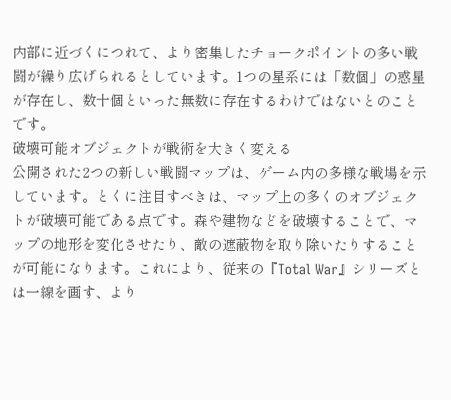内部に近づくにつれて、より密集したチョークポイントの多い戦闘が繰り広げられるとしています。1つの星系には「数個」の惑星が存在し、数十個といった無数に存在するわけではないとのことです。
破壊可能オブジェクトが戦術を大きく変える
公開された2つの新しい戦闘マップは、ゲーム内の多様な戦場を示しています。とくに注目すべきは、マップ上の多くのオブジェクトが破壊可能である点です。森や建物などを破壊することで、マップの地形を変化させたり、敵の遮蔽物を取り除いたりすることが可能になります。これにより、従来の『Total War』シリーズとは一線を画す、より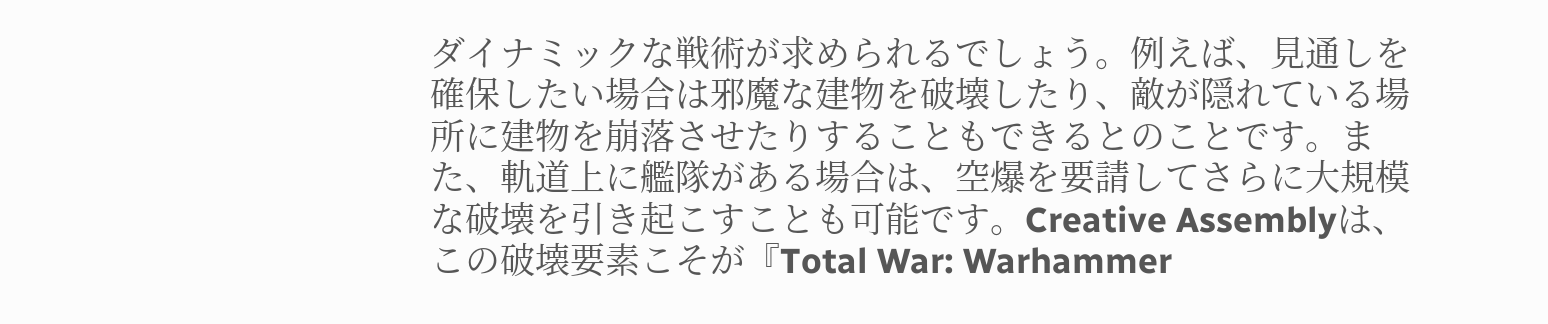ダイナミックな戦術が求められるでしょう。例えば、見通しを確保したい場合は邪魔な建物を破壊したり、敵が隠れている場所に建物を崩落させたりすることもできるとのことです。また、軌道上に艦隊がある場合は、空爆を要請してさらに大規模な破壊を引き起こすことも可能です。Creative Assemblyは、この破壊要素こそが『Total War: Warhammer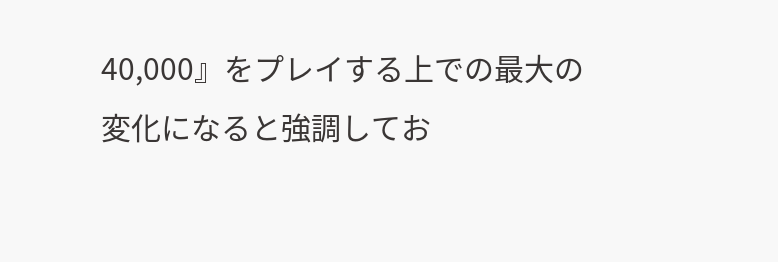40,000』をプレイする上での最大の変化になると強調してお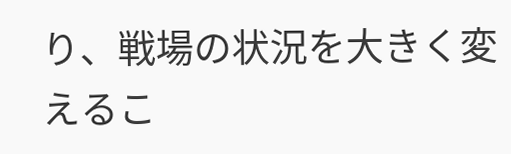り、戦場の状況を大きく変えるこ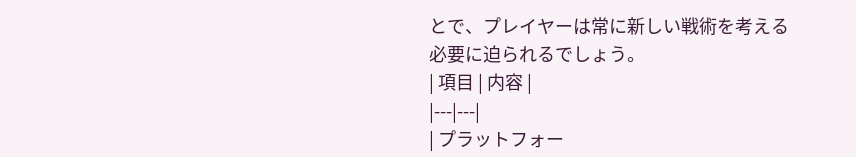とで、プレイヤーは常に新しい戦術を考える必要に迫られるでしょう。
| 項目 | 内容 |
|---|---|
| プラットフォー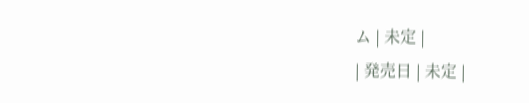ム | 未定 |
| 発売日 | 未定 |